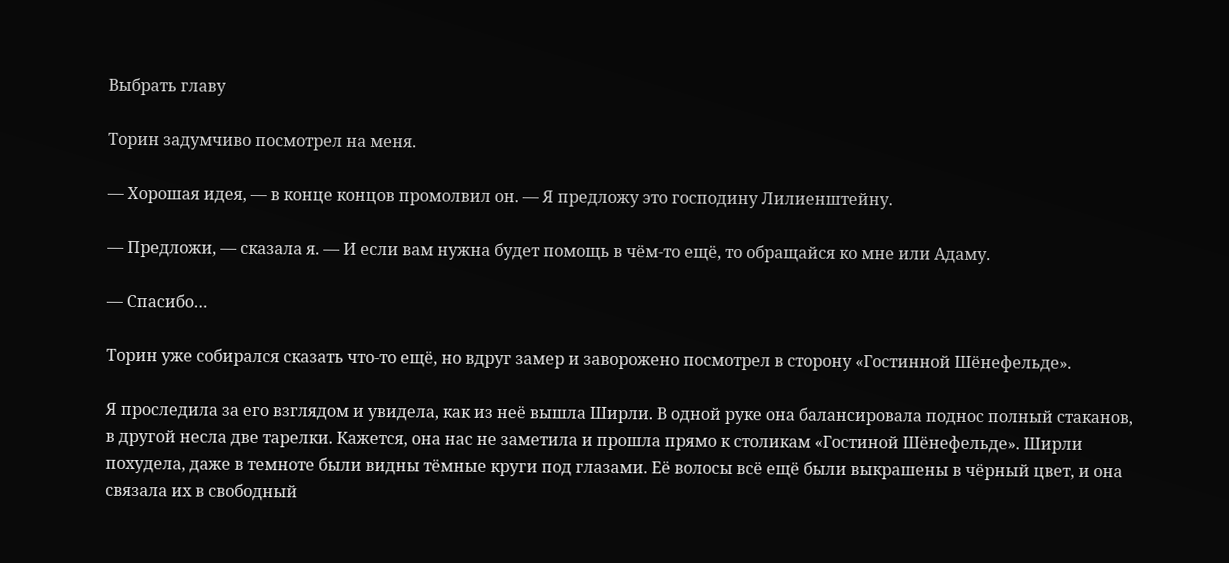Выбрать главу

Торин задумчиво посмотрел на меня.

— Хорошая идея, — в конце концов промолвил он. — Я предложу это господину Лилиенштейну.

— Предложи, — сказала я. — И если вам нужна будет помощь в чём-то ещё, то обращайся ко мне или Адаму.

— Спасибо…

Торин уже собирался сказать что-то ещё, но вдруг замер и заворожено посмотрел в сторону «Гостинной Шёнефельде».

Я проследила за его взглядом и увидела, как из неё вышла Ширли. В одной руке она балансировала поднос полный стаканов, в другой несла две тарелки. Кажется, она нас не заметила и прошла прямо к столикам «Гостиной Шёнефельде». Ширли похудела, даже в темноте были видны тёмные круги под глазами. Её волосы всё ещё были выкрашены в чёрный цвет, и она связала их в свободный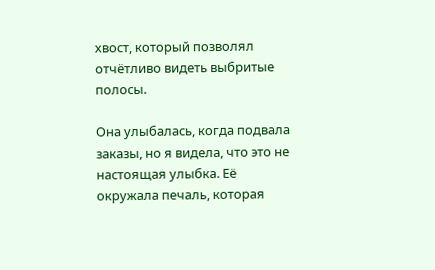хвост, который позволял отчётливо видеть выбритые полосы.

Она улыбалась, когда подвала заказы, но я видела, что это не настоящая улыбка. Её окружала печаль, которая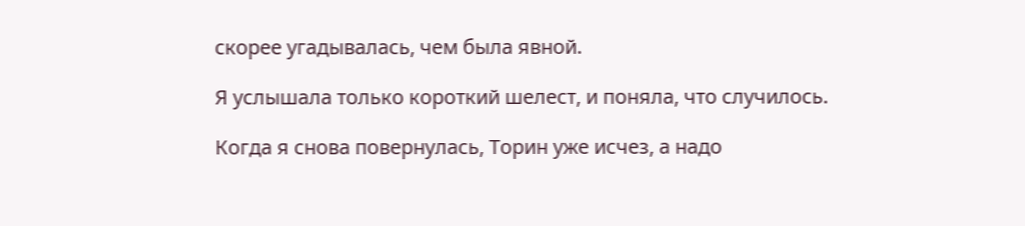скорее угадывалась, чем была явной.

Я услышала только короткий шелест, и поняла, что случилось.

Когда я снова повернулась, Торин уже исчез, а надо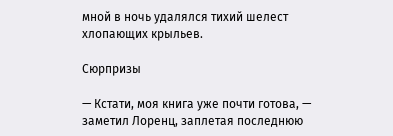мной в ночь удалялся тихий шелест хлопающих крыльев.

Сюрпризы

— Кстати, моя книга уже почти готова, — заметил Лоренц, заплетая последнюю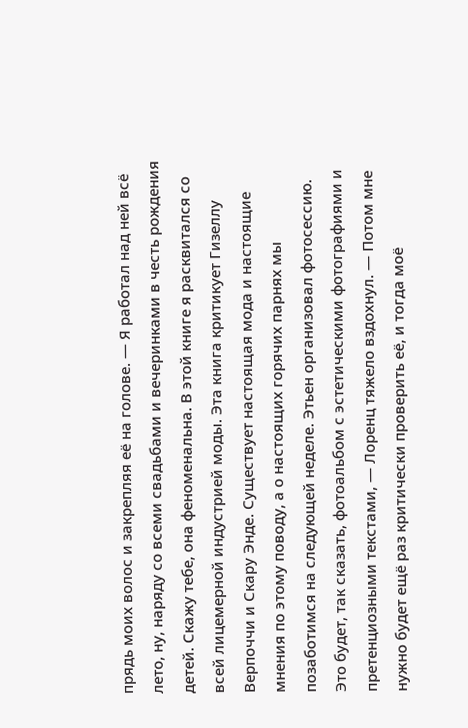прядь моих волос и закрепляя её на голове. — Я работал над ней всё лето, ну, наряду со всеми свадьбами и вечеринками в честь рождения детей. Скажу тебе, она феноменальна. В этой книге я расквитался со всей лицемерной индустрией моды. Эта книга критикует Гизеллу Верпоччи и Скару Энде. Существует настоящая мода и настоящие мнения по этому поводу, а о настоящих горячих парнях мы позаботимся на следующей неделе. Этьен организовал фотосессию. Это будет, так сказать, фотоальбом с эстетическими фотографиями и претенциозными текстами, — Лоренц тяжело вздохнул. — Потом мне нужно будет ещё раз критически проверить её, и тогда моё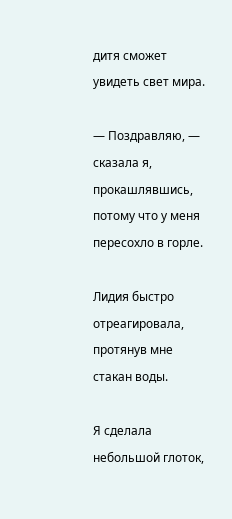дитя сможет увидеть свет мира.

— Поздравляю, — сказала я, прокашлявшись, потому что у меня пересохло в горле.

Лидия быстро отреагировала, протянув мне стакан воды.

Я сделала небольшой глоток,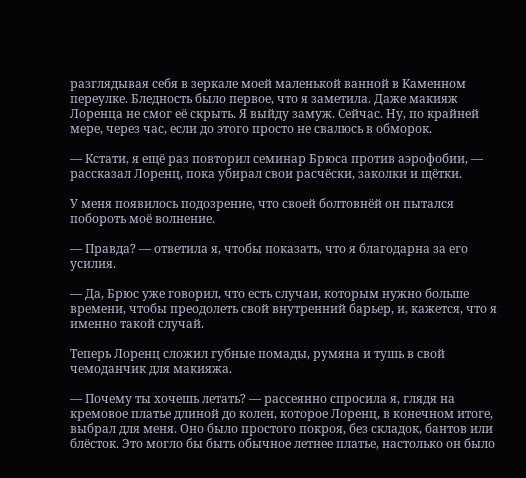разглядывая себя в зеркале моей маленькой ванной в Каменном переулке. Бледность было первое, что я заметила. Даже макияж Лоренца не смог её скрыть. Я выйду замуж. Сейчас. Ну, по крайней мере, через час, если до этого просто не свалюсь в обморок.

— Кстати, я ещё раз повторил семинар Брюса против аэрофобии, — рассказал Лоренц, пока убирал свои расчёски, заколки и щётки.

У меня появилось подозрение, что своей болтовнёй он пытался побороть моё волнение.

— Правда? — ответила я, чтобы показать, что я благодарна за его усилия.

— Да, Брюс уже говорил, что есть случаи, которым нужно больше времени, чтобы преодолеть свой внутренний барьер, и, кажется, что я именно такой случай.

Теперь Лоренц сложил губные помады, румяна и тушь в свой чемоданчик для макияжа.

— Почему ты хочешь летать? — рассеянно спросила я, глядя на кремовое платье длиной до колен, которое Лоренц, в конечном итоге, выбрал для меня. Оно было простого покроя, без складок, бантов или блёсток. Это могло бы быть обычное летнее платье, настолько он было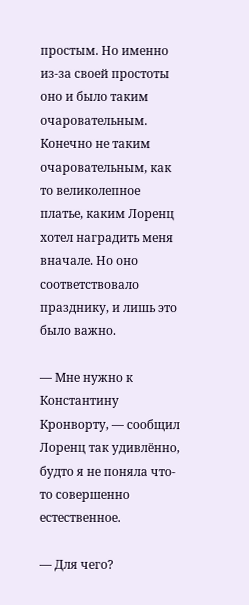простым. Но именно из-за своей простоты оно и было таким очаровательным. Конечно не таким очаровательным, как то великолепное платье, каким Лоренц хотел наградить меня вначале. Но оно соответствовало празднику, и лишь это было важно.

— Мне нужно к Константину Кронворту, — сообщил Лоренц так удивлённо, будто я не поняла что-то совершенно естественное.

— Для чего?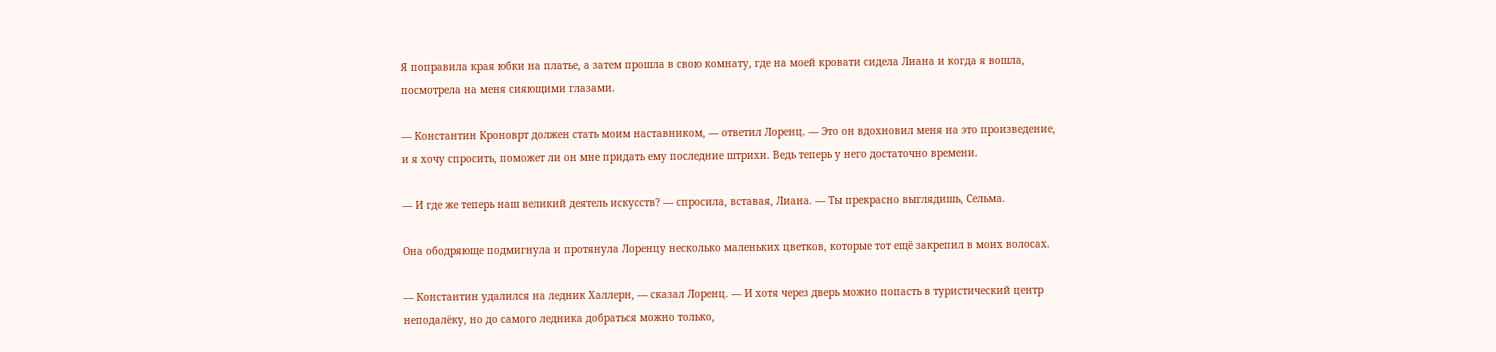Я поправила края юбки на платье, а затем прошла в свою комнату, где на моей кровати сидела Лиана и когда я вошла, посмотрела на меня сияющими глазами.

— Константин Кроноврт должен стать моим наставником, — ответил Лоренц. — Это он вдохновил меня на это произведение, и я хочу спросить, поможет ли он мне придать ему последние штрихи. Ведь теперь у него достаточно времени.

— И где же теперь наш великий деятель искусств? — спросила, вставая, Лиана. — Ты прекрасно выглядишь, Сельма.

Она ободряюще подмигнула и протянула Лоренцу несколько маленьких цветков, которые тот ещё закрепил в моих волосах.

— Константин удалился на ледник Халлерн, — сказал Лоренц. — И хотя через дверь можно попасть в туристический центр неподалёку, но до самого ледника добраться можно только,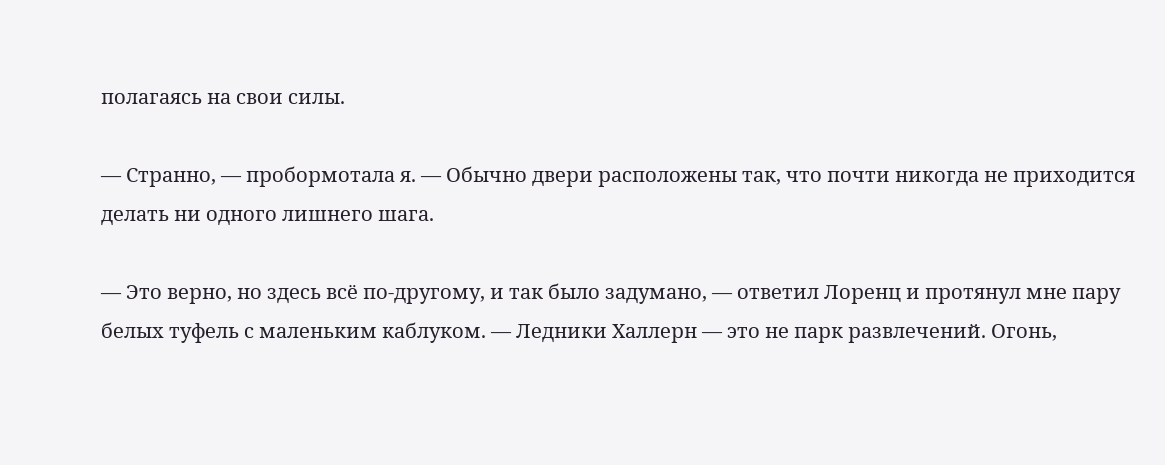полагаясь на свои силы.

— Странно, — пробормотала я. — Обычно двери расположены так, что почти никогда не приходится делать ни одного лишнего шага.

— Это верно, но здесь всё по-другому, и так было задумано, — ответил Лоренц и протянул мне пару белых туфель с маленьким каблуком. — Ледники Халлерн — это не парк развлечений. Огонь,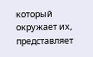который окружает их, представляет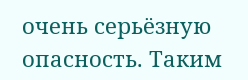очень серьёзную опасность. Таким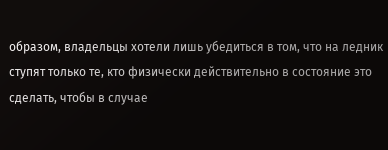образом, владельцы хотели лишь убедиться в том, что на ледник ступят только те, кто физически действительно в состояние это сделать, чтобы в случае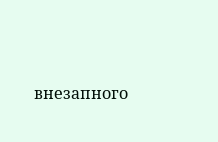внезапного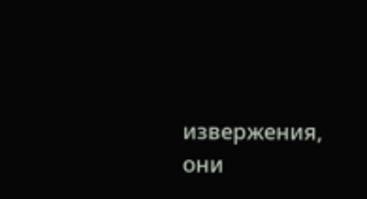извержения, они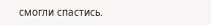смогли спастись.